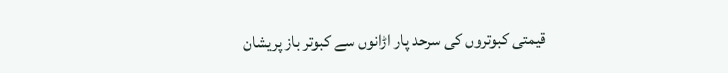قیمتی کبوتروں کی سرحد پار اڑانوں سے کبوتر باز پریشان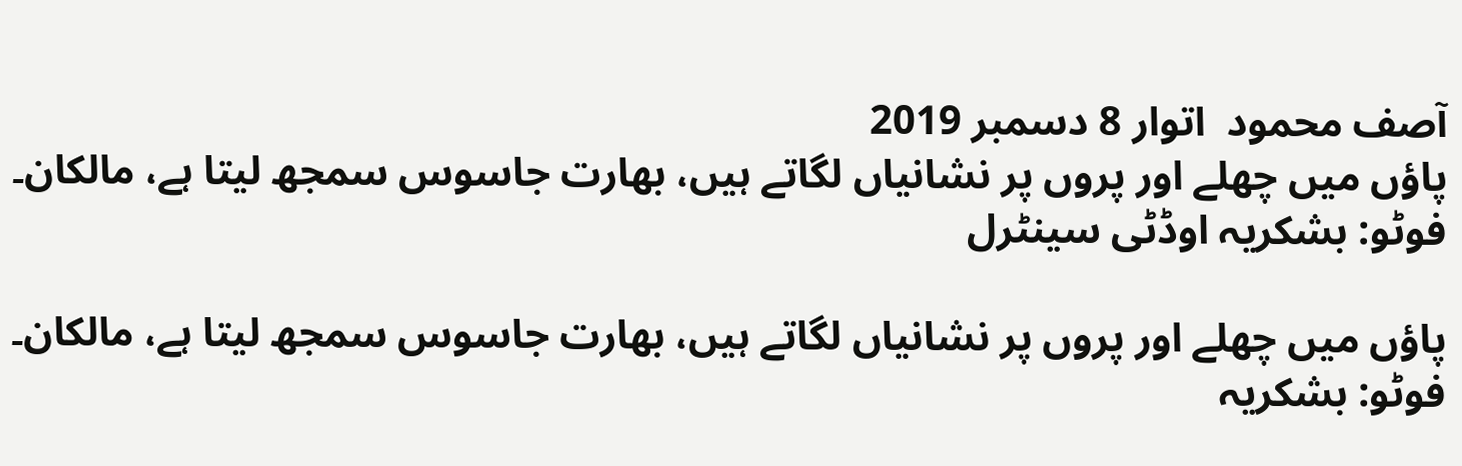آصف محمود  اتوار 8 دسمبر 2019
پاؤں میں چھلے اور پروں پر نشانیاں لگاتے ہیں، بھارت جاسوس سمجھ لیتا ہے، مالکان۔ فوٹو: بشکریہ اوڈٹی سینٹرل

پاؤں میں چھلے اور پروں پر نشانیاں لگاتے ہیں، بھارت جاسوس سمجھ لیتا ہے، مالکان۔ فوٹو: بشکریہ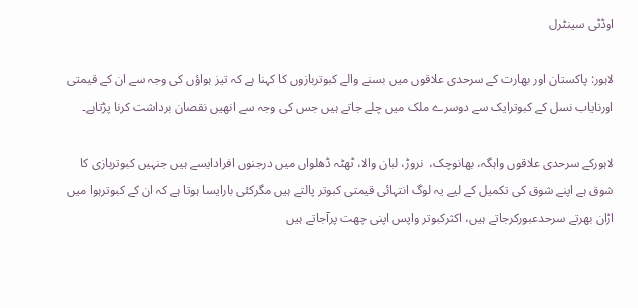اوڈٹی سینٹرل

لاہور: پاکستان اور بھارت کے سرحدی علاقوں میں بسنے والے کبوتربازوں کا کہنا ہے کہ تیز ہواؤں کی وجہ سے ان کے قیمتی اورنایاب نسل کے کبوترایک سے دوسرے ملک میں چلے جاتے ہیں جس کی وجہ سے انھیں نقصان برداشت کرنا پڑتاہے۔

لاہورکے سرحدی علاقوں واہگہ، بھانوچک،  نروڑ، لبان والا، ٹھٹہ ڈھلواں میں درجنوں افرادایسے ہیں جنہیں کبوتربازی کا شوق ہے اپنے شوق کی تکمیل کے لیے یہ لوگ انتہائی قیمتی کبوتر پالتے ہیں مگرکئی بارایسا ہوتا ہے کہ ان کے کبوترہوا میں اڑان بھرتے سرحدعبورکرجاتے ہیں، اکثرکبوتر واپس اپنی چھت پرآجاتے ہیں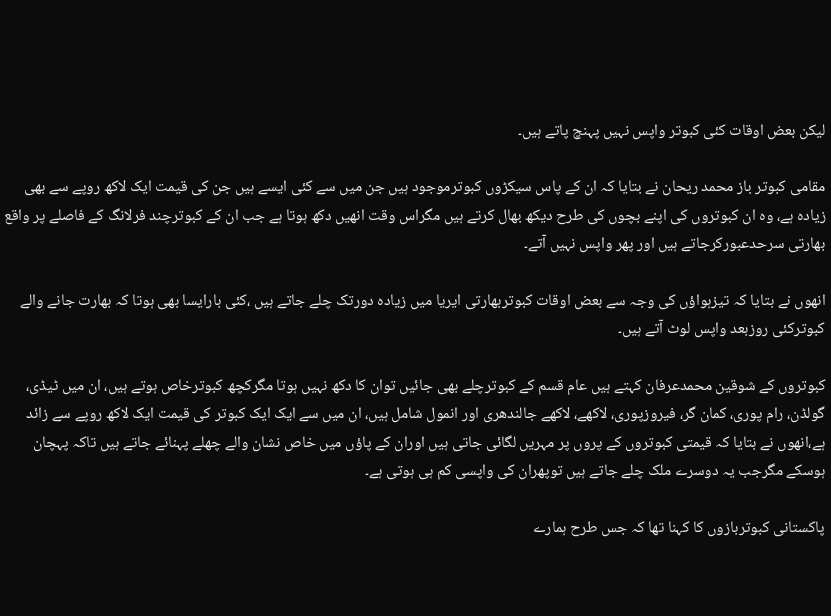لیکن بعض اوقات کئی کبوتر واپس نہیں پہنچ پاتے ہیں۔

مقامی کبوتر باز محمد ریحان نے بتایا کہ ان کے پاس سیکڑوں کبوترموجود ہیں جن میں سے کئی ایسے ہیں جن کی قیمت ایک لاکھ روپے سے بھی زیادہ ہے، وہ ان کبوتروں کی اپنے بچوں کی طرح دیکھ بھال کرتے ہیں مگراس وقت انھیں دکھ ہوتا ہے جب ان کے کبوترچند فرلانگ کے فاصلے پر واقع بھارتی سرحدعبورکرجاتے ہیں اور پھر واپس نہیں آتے۔

انھوں نے بتایا کہ تیزہواؤں کی وجہ سے بعض اوقات کبوتربھارتی ایریا میں زیادہ دورتک چلے جاتے ہیں ،کئی بارایسا بھی ہوتا کہ بھارت جانے والے کبوترکئی روزبعد واپس لوٹ آتے ہیں۔

کبوتروں کے شوقین محمدعرفان کہتے ہیں عام قسم کے کبوترچلے بھی جائیں توان کا دکھ نہیں ہوتا مگرکچھ کبوترخاص ہوتے ہیں، ان میں ٹیڈی، گولڈن، رام پوری، کمان گر، فیروزپوری، لاکھے، لاکھے جالندھری اور انمول شامل ہیں، ان میں سے ایک ایک کبوتر کی قیمت ایک لاکھ روپے سے زائد ہے،انھوں نے بتایا کہ قیمتی کبوتروں کے پروں پر مہریں لگائی جاتی ہیں اوران کے پاؤں میں خاص نشان والے چھلے پہنائے جاتے ہیں تاکہ پہچان ہوسکے مگرجب یہ دوسرے ملک چلے جاتے ہیں توپھران کی واپسی کم ہی ہوتی ہے۔

پاکستانی کبوتربازوں کا کہنا تھا کہ جس طرح ہمارے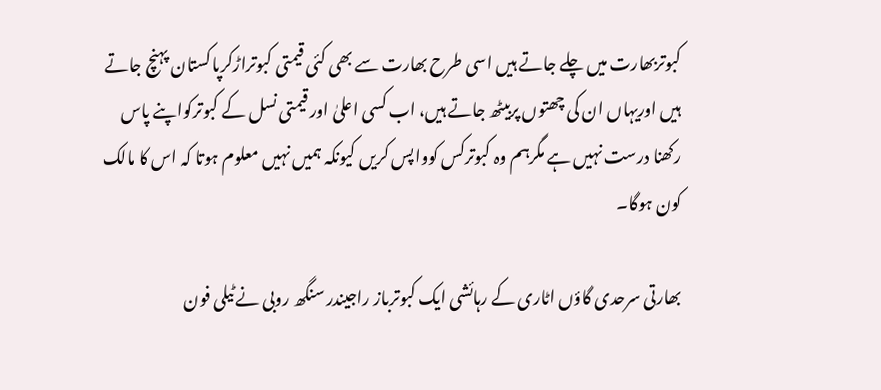کبوتربھارت میں چلے جاتے ہیں اسی طرح بھارت سے بھی کئی قیمتی کبوتراڑکرپاکستان پہنچ جاتے ہیں اوریہاں ان کی چھتوں پربیٹھ جاتے ہیں، اب کسی اعلیٰ اور قیمتی نسل کے کبوترکواپنے پاس رکھنا درست نہیں ہے مگرہم وہ کبوترکس کوواپس کریں کیونکہ ہمیں نہیں معلوم ہوتا کہ اس کا مالک کون ہوگا۔

بھارتی سرحدی گاؤں اٹاری کے رہائشی ایک کبوترباز راجیندر سنگھ روبی نے ٹیلی فون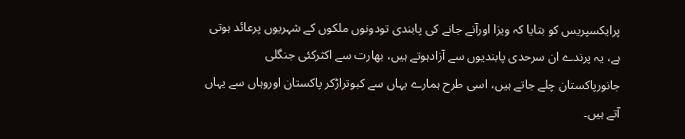پرایکسپریس کو بتایا کہ ویزا اورآنے جانے کی پابندی تودونوں ملکوں کے شہریوں پرعائد ہوتی ہے، یہ پرندے ان سرحدی پابندیوں سے آزادہوتے ہیں، بھارت سے اکثرکئی جنگلی جانورپاکستان چلے جاتے ہیں، اسی طرح ہمارے یہاں سے کبوتراڑکر پاکستان اوروہاں سے یہاں آتے ہیں۔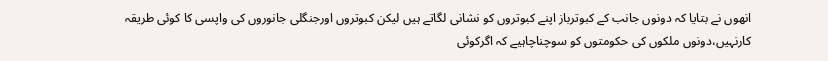انھوں نے بتایا کہ دونوں جانب کے کبوترباز اپنے کبوتروں کو نشانی لگاتے ہیں لیکن کبوتروں اورجنگلی جانوروں کی واپسی کا کوئی طریقہ کارنہیں،دونوں ملکوں کی حکومتوں کو سوچناچاہیے کہ اگرکوئی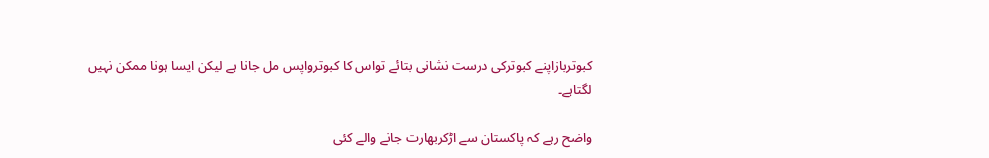کبوتربازاپنے کبوترکی درست نشانی بتائے تواس کا کبوترواپس مل جانا ہے لیکن ایسا ہونا ممکن نہیں لگتاہے۔

واضح رہے کہ پاکستان سے اڑکربھارت جانے والے کئی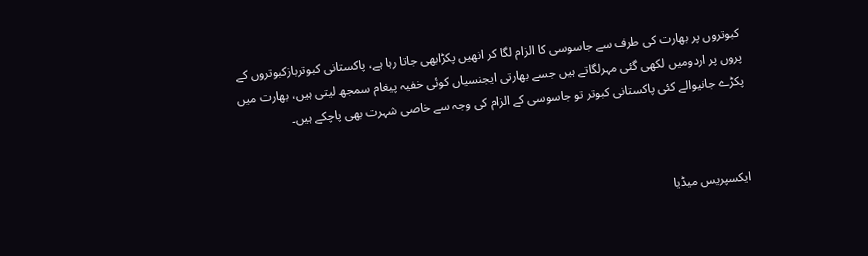کبوتروں پر بھارت کی طرف سے جاسوسی کا الزام لگا کر انھیں پکڑابھی جاتا رہا ہے، پاکستانی کبوتربازکبوتروں کے پروں پر اردومیں لکھی گئی مہرلگاتے ہیں جسے بھارتی ایجنسیاں کوئی خفیہ پیغام سمجھ لیتی ہیں، بھارت میں پکڑے جانیوالے کئی پاکستانی کبوتر تو جاسوسی کے الزام کی وجہ سے خاصی شہرت بھی پاچکے ہیں۔



ایکسپریس میڈیا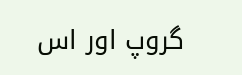گروپ اور اس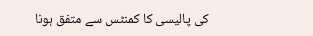کی پالیسی کا کمنٹس سے متفق ہونا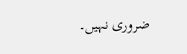ضروری نہیں۔